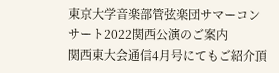東京大学音楽部管弦楽団サマーコンサート2022関西公演のご案内
関西東大会通信4月号にてもご紹介頂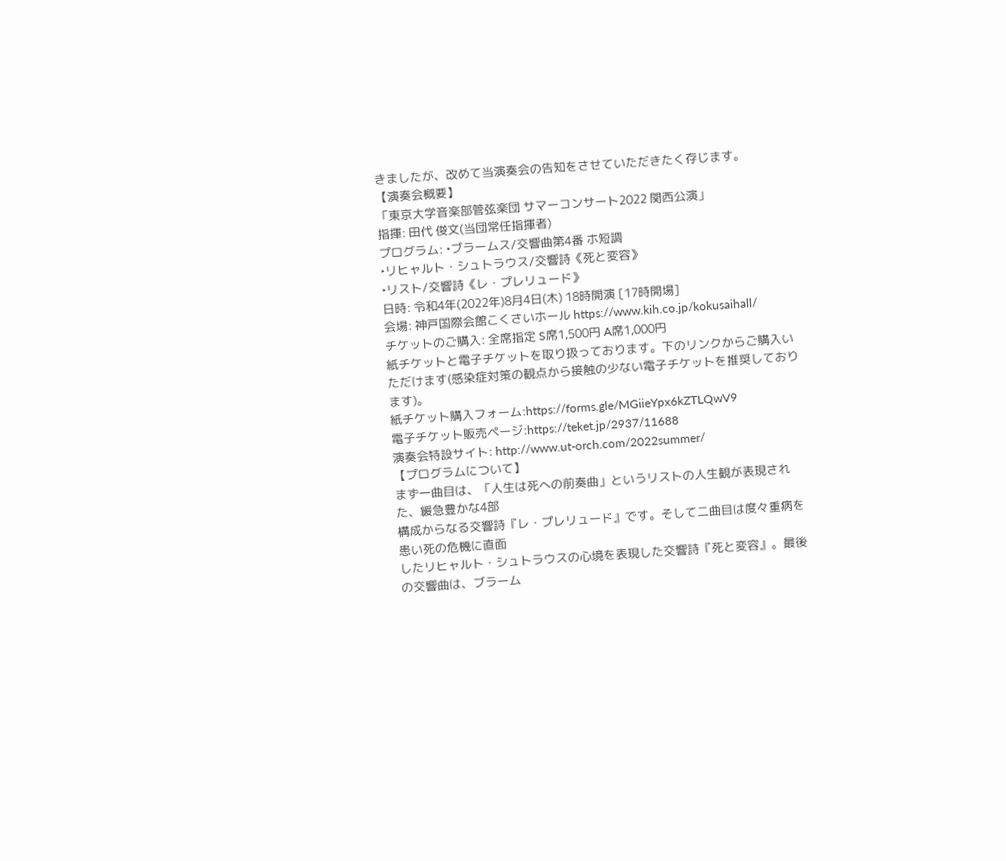きましたが、改めて当演奏会の告知をさせていただきたく存じます。
【演奏会概要】
「東京大学音楽部管弦楽団 サマーコンサート2022 関西公演」
指揮: 田代 俊文(当団常任指揮者)
プログラム: ‣ブラームス/交響曲第4番 ホ短調
‣リヒャルト・シュトラウス/交響詩《死と変容》
‣リスト/交響詩《レ・プレリュード》
日時: 令和4年(2022年)8月4日(木) 18時開演 [17時開場]
会場: 神戸国際会館こくさいホール https://www.kih.co.jp/kokusaihall/
チケットのご購入: 全席指定 S席1,500円 A席1,000円
紙チケットと電子チケットを取り扱っております。下のリンクからご購入いただけます(感染症対策の観点から接触の少ない電子チケットを推奨しております)。
紙チケット購入フォーム:https://forms.gle/MGiieYpx6kZTLQwV9
電子チケット販売ページ:https://teket.jp/2937/11688
演奏会特設サイト: http://www.ut-orch.com/2022summer/
【プログラムについて】
まず一曲目は、「人生は死への前奏曲」というリストの人生観が表現された、緩急豊かな4部
構成からなる交響詩『レ・プレリュード』です。そして二曲目は度々重病を患い死の危機に直面
したリヒャルト・シュトラウスの心境を表現した交響詩『死と変容』。最後の交響曲は、ブラーム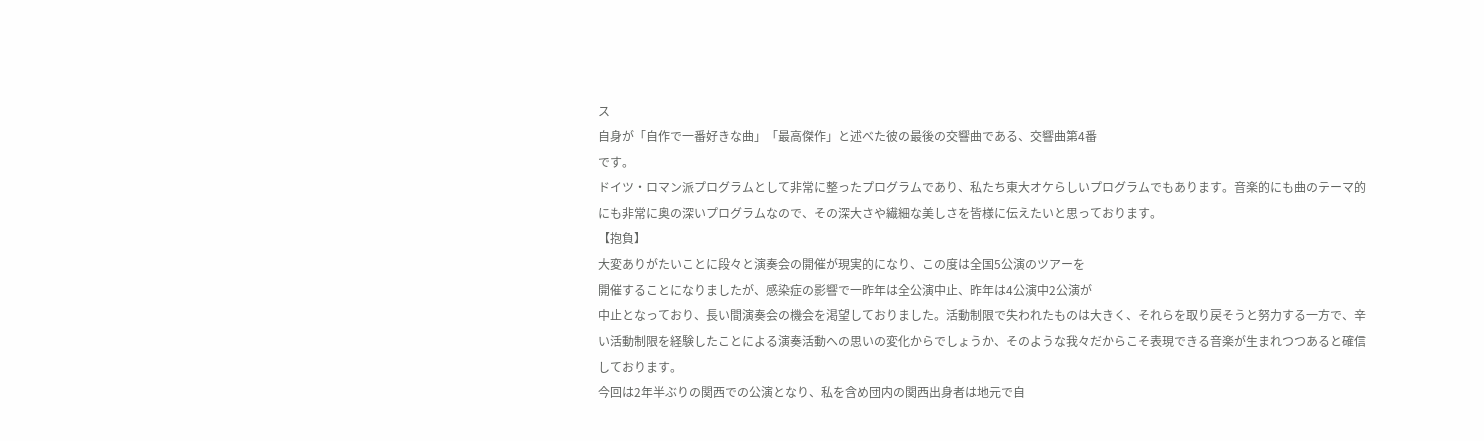ス
自身が「自作で一番好きな曲」「最高傑作」と述べた彼の最後の交響曲である、交響曲第4番
です。
ドイツ・ロマン派プログラムとして非常に整ったプログラムであり、私たち東大オケらしいプログラムでもあります。音楽的にも曲のテーマ的にも非常に奥の深いプログラムなので、その深大さや繊細な美しさを皆様に伝えたいと思っております。
【抱負】
大変ありがたいことに段々と演奏会の開催が現実的になり、この度は全国5公演のツアーを
開催することになりましたが、感染症の影響で一昨年は全公演中止、昨年は4公演中2公演が
中止となっており、長い間演奏会の機会を渇望しておりました。活動制限で失われたものは大きく、それらを取り戻そうと努力する一方で、辛い活動制限を経験したことによる演奏活動への思いの変化からでしょうか、そのような我々だからこそ表現できる音楽が生まれつつあると確信しております。
今回は2年半ぶりの関西での公演となり、私を含め団内の関西出身者は地元で自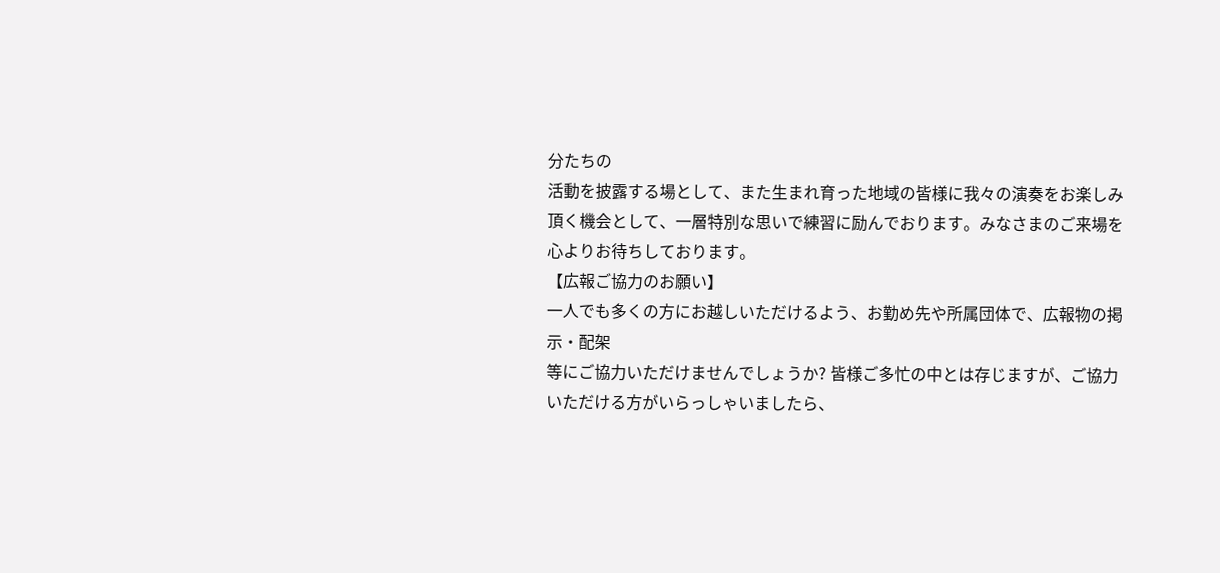分たちの
活動を披露する場として、また生まれ育った地域の皆様に我々の演奏をお楽しみ頂く機会として、一層特別な思いで練習に励んでおります。みなさまのご来場を心よりお待ちしております。
【広報ご協力のお願い】
一人でも多くの方にお越しいただけるよう、お勤め先や所属団体で、広報物の掲示・配架
等にご協力いただけませんでしょうか? 皆様ご多忙の中とは存じますが、ご協力いただける方がいらっしゃいましたら、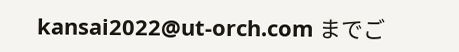kansai2022@ut-orch.com までご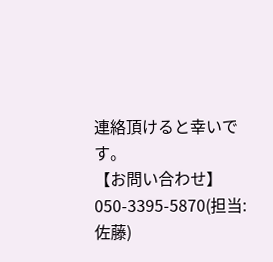連絡頂けると幸いです。
【お問い合わせ】
050-3395-5870(担当:佐藤)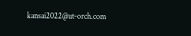kansai2022@ut-orch.com